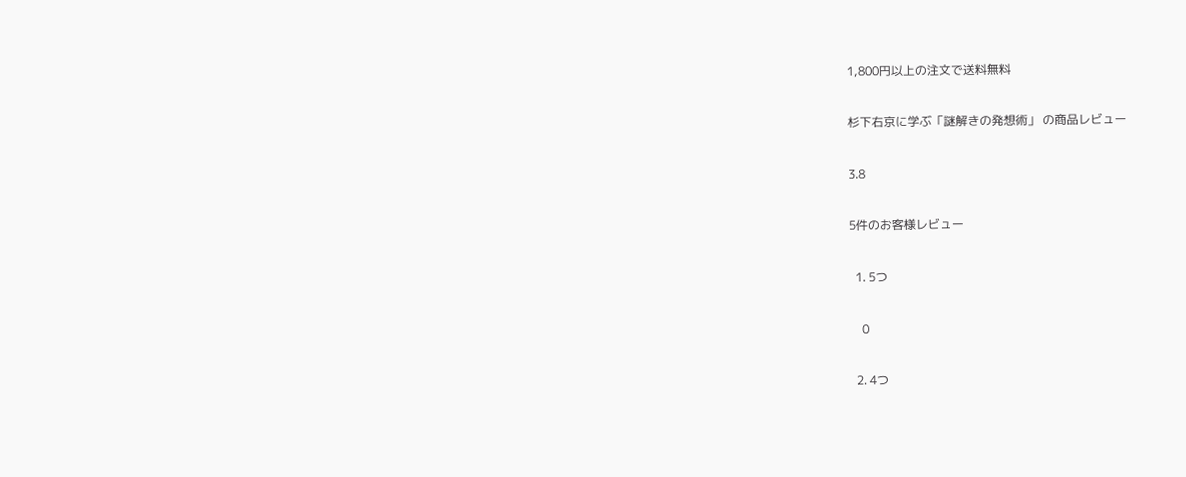1,800円以上の注文で送料無料

杉下右京に学ぶ「謎解きの発想術」 の商品レビュー

3.8

5件のお客様レビュー

  1. 5つ

    0

  2. 4つ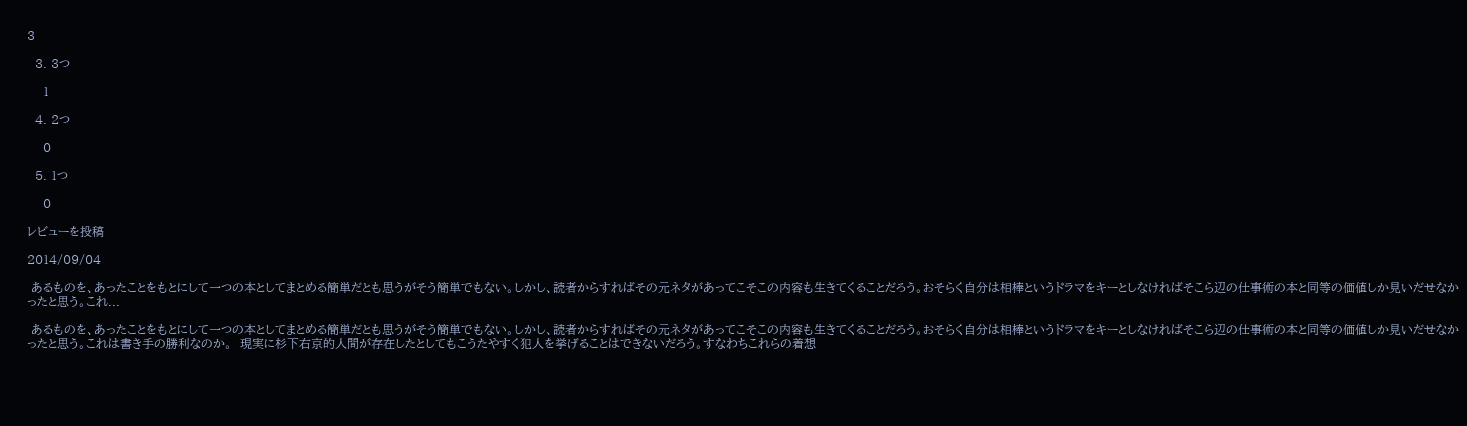3

  3. 3つ

    1

  4. 2つ

    0

  5. 1つ

    0

レビューを投稿

2014/09/04

 あるものを、あったことをもとにして一つの本としてまとめる簡単だとも思うがそう簡単でもない。しかし、読者からすればその元ネタがあってこそこの内容も生きてくることだろう。おそらく自分は相棒というドラマをキーとしなければそこら辺の仕事術の本と同等の価値しか見いだせなかったと思う。これ...

 あるものを、あったことをもとにして一つの本としてまとめる簡単だとも思うがそう簡単でもない。しかし、読者からすればその元ネタがあってこそこの内容も生きてくることだろう。おそらく自分は相棒というドラマをキーとしなければそこら辺の仕事術の本と同等の価値しか見いだせなかったと思う。これは書き手の勝利なのか。  現実に杉下右京的人間が存在したとしてもこうたやすく犯人を挙げることはできないだろう。すなわちこれらの着想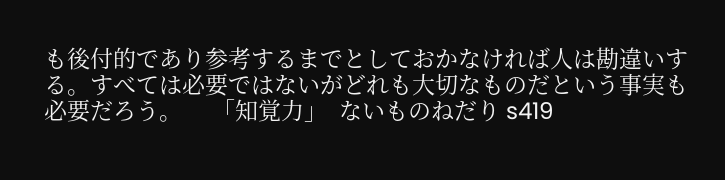も後付的であり参考するまでとしておかなければ人は勘違いする。すべては必要ではないがどれも大切なものだという事実も必要だろう。     「知覚力」  ないものねだり s419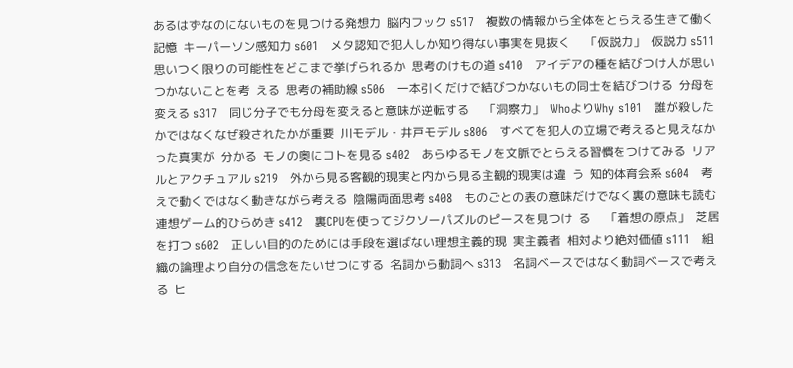あるはずなのにないものを見つける発想力  脳内フック s517   複数の情報から全体をとらえる生きて働く記憶  キーパーソン感知力 s601   メタ認知で犯人しか知り得ない事実を見抜く     「仮説力」  仮説力 s511   思いつく限りの可能性をどこまで挙げられるか  思考のけもの道 s410   アイデアの種を結びつけ人が思いつかないことを考  える  思考の補助線 s506   一本引くだけで結びつかないもの同士を結びつける  分母を変える s317   同じ分子でも分母を変えると意味が逆転する     「洞察力」  WhoよりWhy s101   誰が殺したかではなくなぜ殺されたかが重要  川モデル・井戸モデル s806   すべてを犯人の立場で考えると見えなかった真実が  分かる  モノの奥にコトを見る s402   あらゆるモノを文脈でとらえる習慣をつけてみる  リアルとアクチュアル s219   外から見る客観的現実と内から見る主観的現実は違  う  知的体育会系 s604   考えで動くではなく動きながら考える  陰陽両面思考 s408   ものごとの表の意味だけでなく裏の意味も読む  連想ゲーム的ひらめき s412   裏CPUを使ってジクソーパズルのピースを見つけ  る     「着想の原点」  芝居を打つ s602   正しい目的のためには手段を選ばない理想主義的現  実主義者  相対より絶対価値 s111   組織の論理より自分の信念をたいせつにする  名詞から動詞へ s313   名詞ベースではなく動詞ベースで考える  ヒ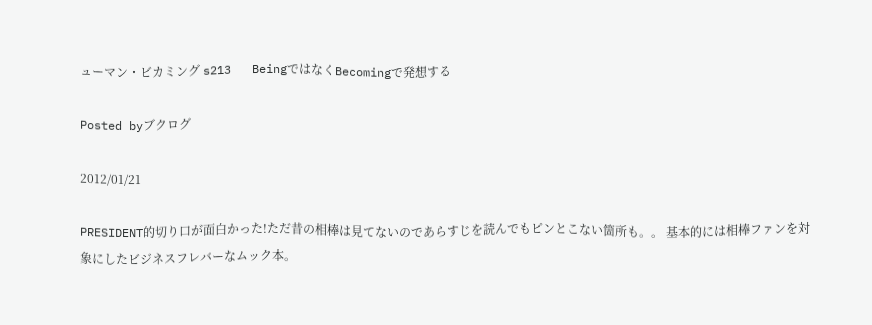ューマン・ビカミング s213   BeingではなくBecomingで発想する

Posted byブクログ

2012/01/21

PRESIDENT的切り口が面白かった!ただ昔の相棒は見てないのであらすじを読んでもピンとこない箇所も。。 基本的には相棒ファンを対象にしたビジネスフレバーなムック本。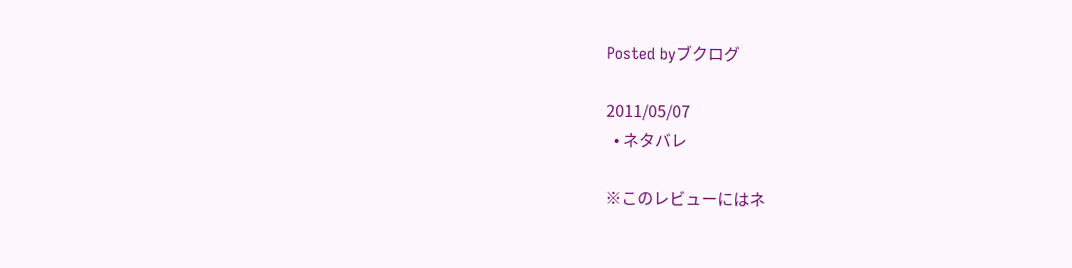Posted byブクログ

2011/05/07
  • ネタバレ

※このレビューにはネ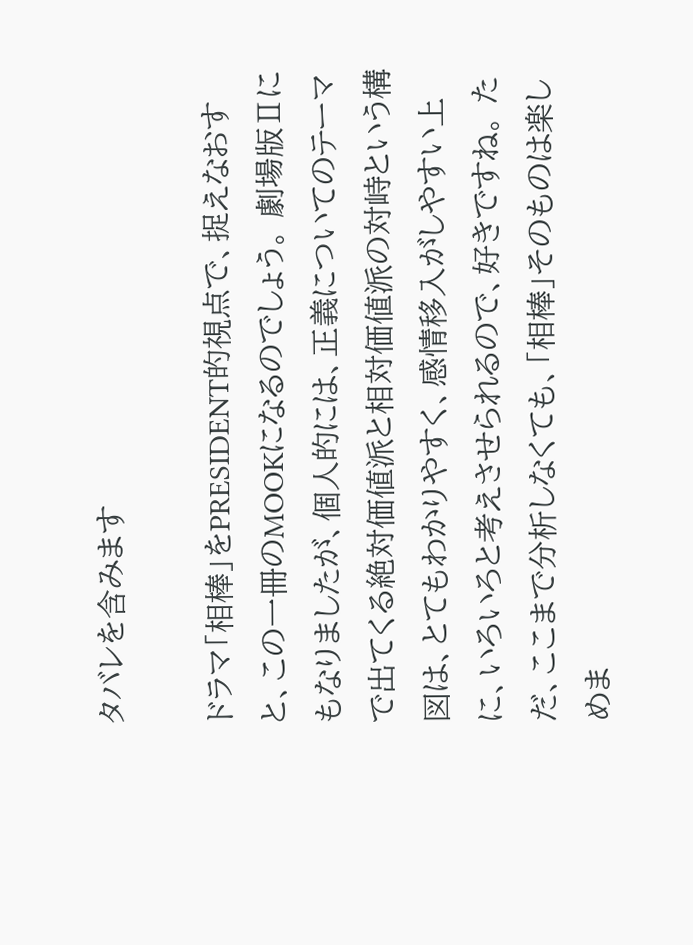タバレを含みます

ドラマ「相棒」をPRESIDENT的視点で、捉えなおすと、この一冊のMOOKになるのでしょう。 劇場版Ⅱにもなりましたが、個人的には、正義についてのテーマで出てくる絶対価値派と相対価値派の対峙という構図は、とてもわかりやすく、感情移入がしやすい上に、いろいろと考えさせられるので、好きですね。 ただ、ここまで分析しなくても、「相棒」そのものは楽しめま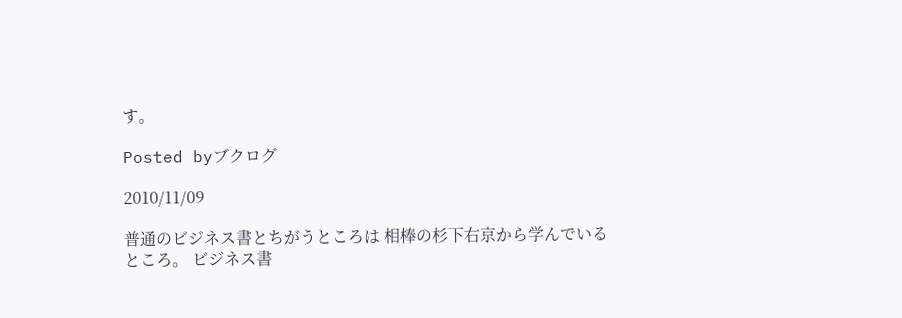す。

Posted byブクログ

2010/11/09

普通のビジネス書とちがうところは 相棒の杉下右京から学んでいるところ。 ビジネス書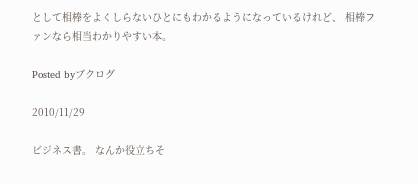として相棒をよくしらないひとにもわかるようになっているけれど、 相棒ファンなら相当わかりやすい本。

Posted byブクログ

2010/11/29

ビジネス書。 なんか役立ちそ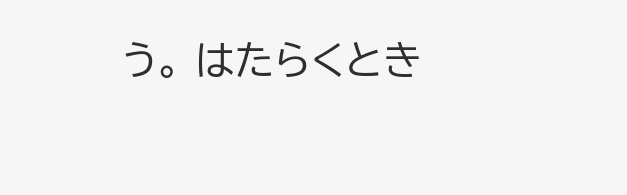う。 はたらくとき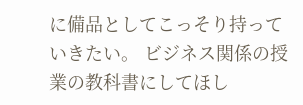に備品としてこっそり持っていきたい。 ビジネス関係の授業の教科書にしてほし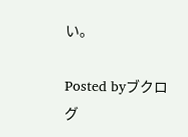い。

Posted byブクログ